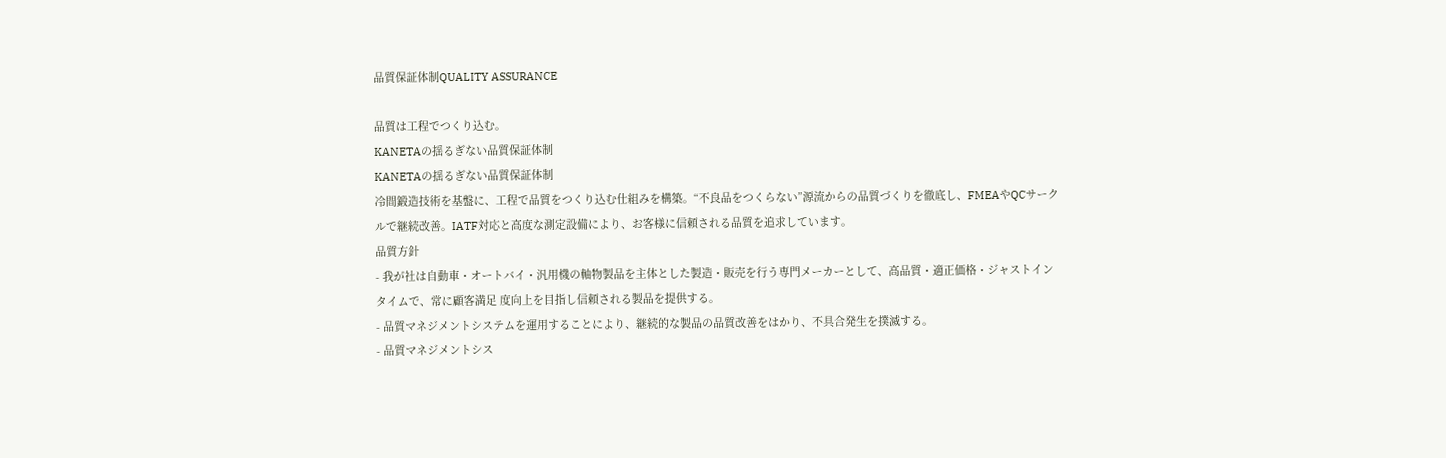品質保証体制QUALITY ASSURANCE

品質は工程でつくり込む。
KANETAの揺るぎない品質保証体制
KANETAの揺るぎない品質保証体制
冷間鍛造技術を基盤に、工程で品質をつくり込む仕組みを構築。“不良品をつくらない”源流からの品質づくりを徹底し、FMEAやQCサークルで継続改善。IATF対応と高度な測定設備により、お客様に信頼される品質を追求しています。
品質方針
- 我が社は自動車・オートバイ・汎用機の軸物製品を主体とした製造・販売を行う専門メーカーとして、高品質・適正価格・ジャストインタイムで、常に顧客満足 度向上を目指し信頼される製品を提供する。
- 品質マネジメントシステムを運用することにより、継続的な製品の品質改善をはかり、不具合発生を撲滅する。
- 品質マネジメントシス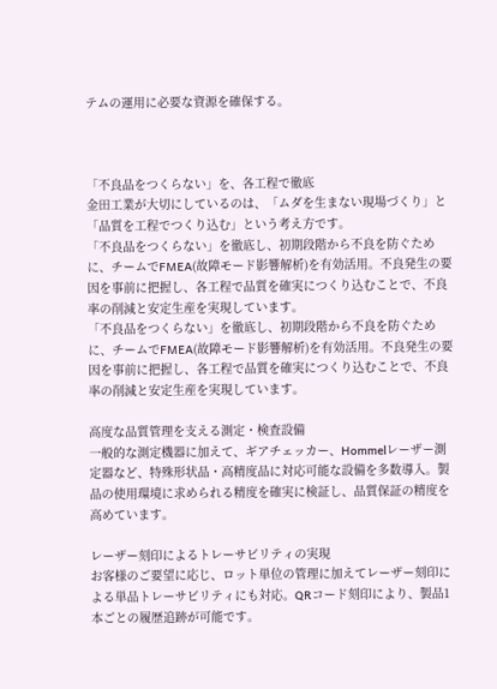テムの運用に必要な資源を確保する。



「不良品をつくらない」を、各工程で徹底
金田工業が大切にしているのは、「ムダを生まない現場づくり」と「品質を工程でつくり込む」という考え方です。
「不良品をつくらない」を徹底し、初期段階から不良を防ぐために、チームでFMEA(故障モード影響解析)を有効活用。不良発生の要因を事前に把握し、各工程で品質を確実につくり込むことで、不良率の削減と安定生産を実現しています。
「不良品をつくらない」を徹底し、初期段階から不良を防ぐために、チームでFMEA(故障モード影響解析)を有効活用。不良発生の要因を事前に把握し、各工程で品質を確実につくり込むことで、不良率の削減と安定生産を実現しています。

高度な品質管理を支える測定・検査設備
一般的な測定機器に加えて、ギアチェッカー、Hommelレーザー測定器など、特殊形状品・高精度品に対応可能な設備を多数導入。製品の使用環境に求められる精度を確実に検証し、品質保証の精度を高めています。

レーザー刻印によるトレーサビリティの実現
お客様のご要望に応じ、ロット単位の管理に加えてレーザー刻印による単品トレーサビリティにも対応。QRコード刻印により、製品1本ごとの履歴追跡が可能です。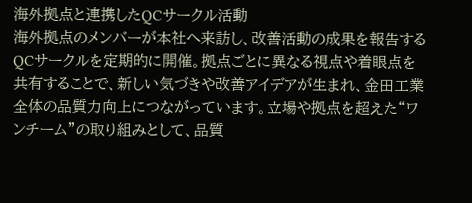海外拠点と連携したQCサークル活動
海外拠点のメンバーが本社へ来訪し、改善活動の成果を報告するQCサークルを定期的に開催。拠点ごとに異なる視点や着眼点を共有することで、新しい気づきや改善アイデアが生まれ、金田工業全体の品質力向上につながっています。立場や拠点を超えた“ワンチーム”の取り組みとして、品質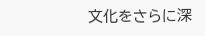文化をさらに深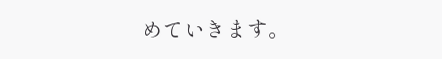めていきます。